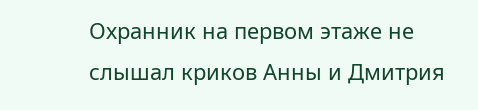Охранник на первом этаже не слышал криков Анны и Дмитрия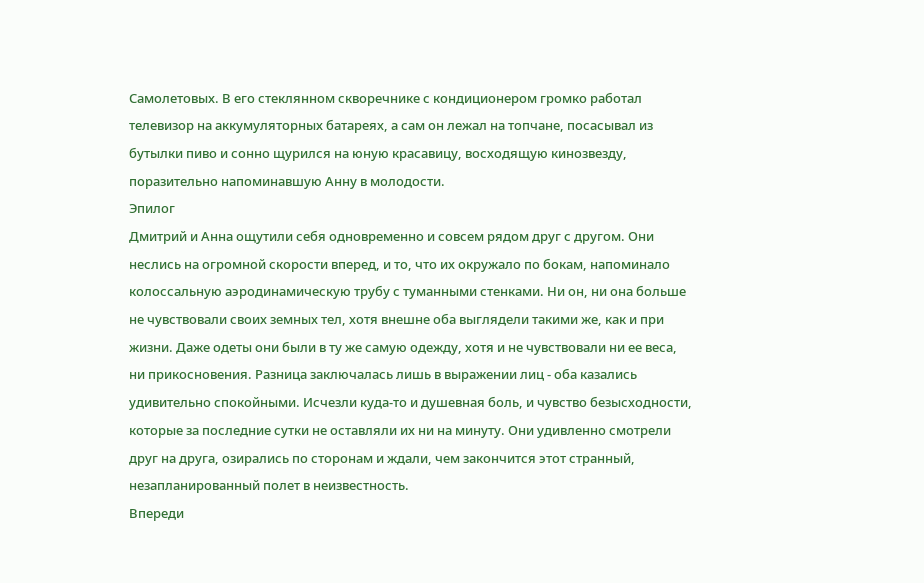Самолетовых. В его стеклянном скворечнике с кондиционером громко работал телевизор на аккумуляторных батареях, а сам он лежал на топчане, посасывал из бутылки пиво и сонно щурился на юную красавицу, восходящую кинозвезду, поразительно напоминавшую Анну в молодости.
Эпилог
Дмитрий и Анна ощутили себя одновременно и совсем рядом друг с другом. Они неслись на огромной скорости вперед, и то, что их окружало по бокам, напоминало колоссальную аэродинамическую трубу с туманными стенками. Ни он, ни она больше не чувствовали своих земных тел, хотя внешне оба выглядели такими же, как и при жизни. Даже одеты они были в ту же самую одежду, хотя и не чувствовали ни ее веса, ни прикосновения. Разница заключалась лишь в выражении лиц - оба казались удивительно спокойными. Исчезли куда-то и душевная боль, и чувство безысходности, которые за последние сутки не оставляли их ни на минуту. Они удивленно смотрели друг на друга, озирались по сторонам и ждали, чем закончится этот странный, незапланированный полет в неизвестность.
Впереди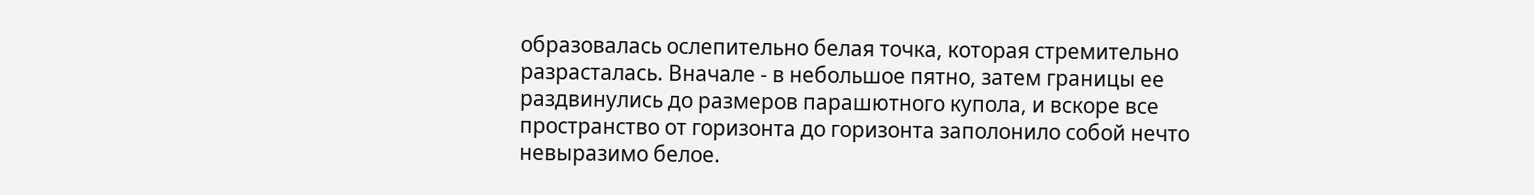образовалась ослепительно белая точка, которая стремительно разрасталась. Вначале - в небольшое пятно, затем границы ее раздвинулись до размеров парашютного купола, и вскоре все пространство от горизонта до горизонта заполонило собой нечто невыразимо белое.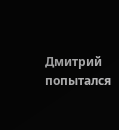Дмитрий попытался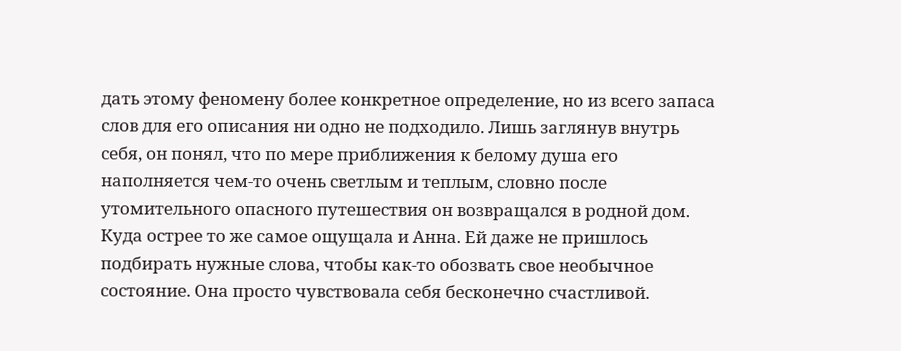дать этому феномену более конкретное определение, но из всего запаса слов для его описания ни одно не подходило. Лишь заглянув внутрь себя, он понял, что по мере приближения к белому душа его наполняется чем-то очень светлым и теплым, словно после утомительного опасного путешествия он возвращался в родной дом.
Куда острее то же самое ощущала и Анна. Ей даже не пришлось подбирать нужные слова, чтобы как-то обозвать свое необычное состояние. Она просто чувствовала себя бесконечно счастливой.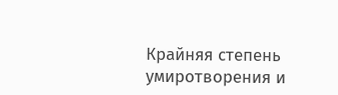Крайняя степень умиротворения и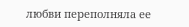любви переполняла ее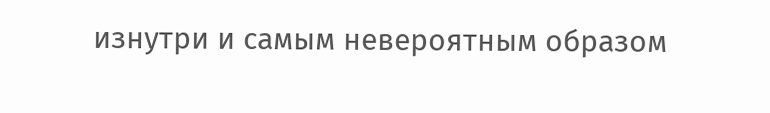изнутри и самым невероятным образом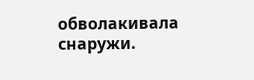обволакивала снаружи.